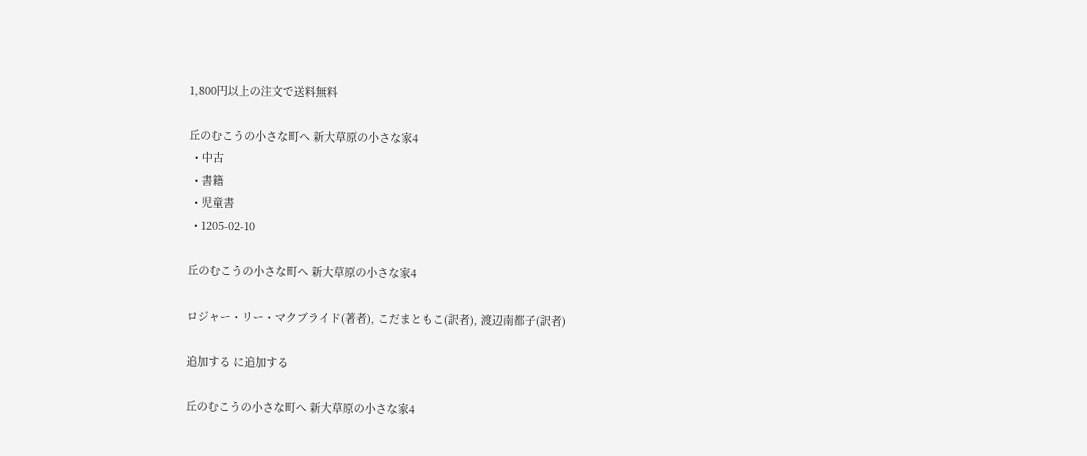1,800円以上の注文で送料無料

丘のむこうの小さな町へ 新大草原の小さな家4
  • 中古
  • 書籍
  • 児童書
  • 1205-02-10

丘のむこうの小さな町へ 新大草原の小さな家4

ロジャー・リー・マクブライド(著者), こだまともこ(訳者), 渡辺南都子(訳者)

追加する に追加する

丘のむこうの小さな町へ 新大草原の小さな家4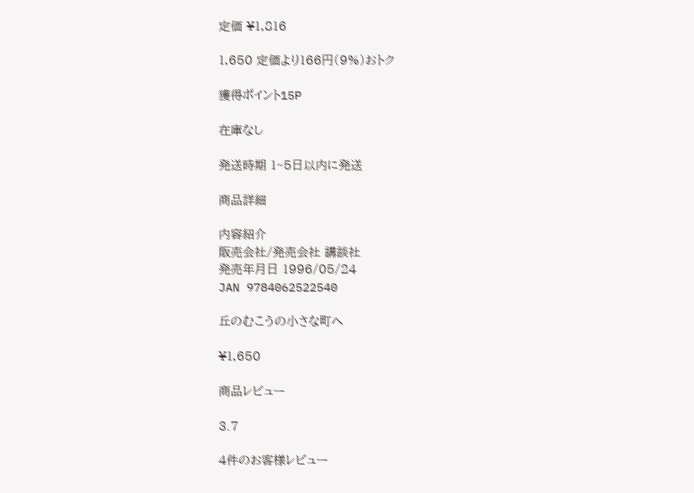定価 ¥1,816

1,650 定価より166円(9%)おトク

獲得ポイント15P

在庫なし

発送時期 1~5日以内に発送

商品詳細

内容紹介
販売会社/発売会社 講談社
発売年月日 1996/05/24
JAN 9784062522540

丘のむこうの小さな町へ

¥1,650

商品レビュー

3.7

4件のお客様レビュー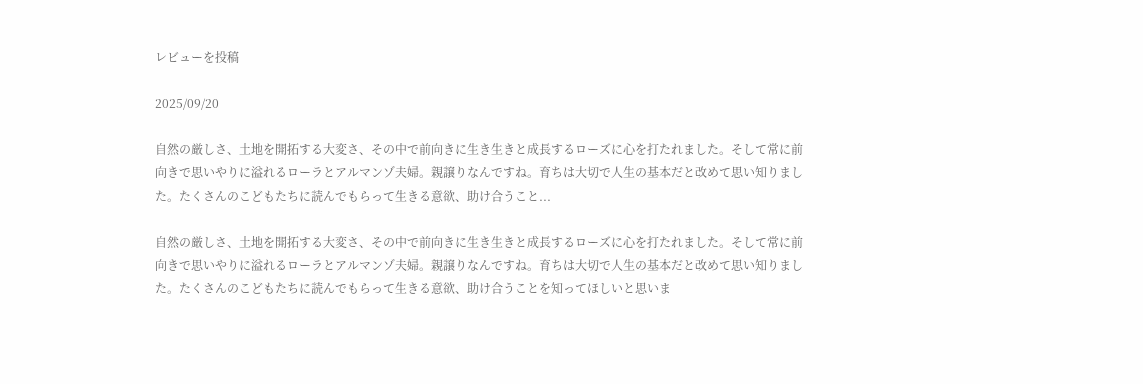レビューを投稿

2025/09/20

自然の厳しさ、土地を開拓する大変さ、その中で前向きに生き生きと成長するローズに心を打たれました。そして常に前向きで思いやりに溢れるローラとアルマンゾ夫婦。親譲りなんですね。育ちは大切で人生の基本だと改めて思い知りました。たくさんのこどもたちに読んでもらって生きる意欲、助け合うこと...

自然の厳しさ、土地を開拓する大変さ、その中で前向きに生き生きと成長するローズに心を打たれました。そして常に前向きで思いやりに溢れるローラとアルマンゾ夫婦。親譲りなんですね。育ちは大切で人生の基本だと改めて思い知りました。たくさんのこどもたちに読んでもらって生きる意欲、助け合うことを知ってほしいと思いま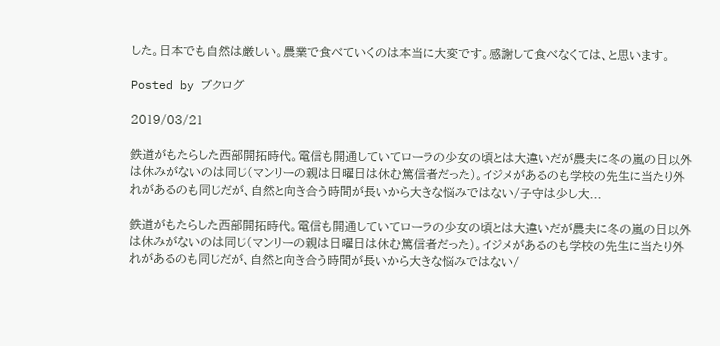した。日本でも自然は厳しい。農業で食べていくのは本当に大変です。感謝して食べなくては、と思います。

Posted by ブクログ

2019/03/21

鉄道がもたらした西部開拓時代。電信も開通していてローラの少女の頃とは大違いだが農夫に冬の嵐の日以外は休みがないのは同じ(マンリーの親は日曜日は休む篤信者だった)。イジメがあるのも学校の先生に当たり外れがあるのも同じだが、自然と向き合う時間が長いから大きな悩みではない/子守は少し大...

鉄道がもたらした西部開拓時代。電信も開通していてローラの少女の頃とは大違いだが農夫に冬の嵐の日以外は休みがないのは同じ(マンリーの親は日曜日は休む篤信者だった)。イジメがあるのも学校の先生に当たり外れがあるのも同じだが、自然と向き合う時間が長いから大きな悩みではない/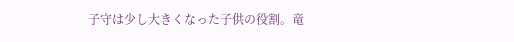子守は少し大きくなった子供の役割。竜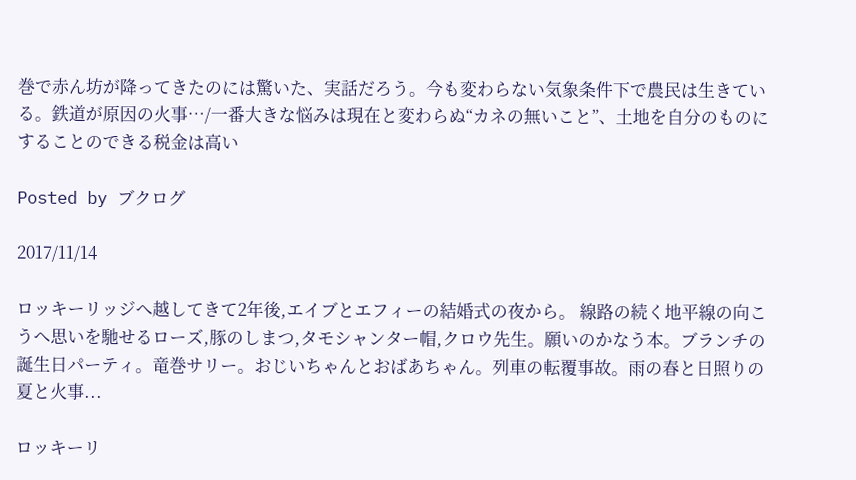巻で赤ん坊が降ってきたのには驚いた、実話だろう。今も変わらない気象条件下で農民は生きている。鉄道が原因の火事…/一番大きな悩みは現在と変わらぬ“カネの無いこと”、土地を自分のものにすることのできる税金は高い

Posted by ブクログ

2017/11/14

ロッキーリッジへ越してきて2年後,エイブとエフィーの結婚式の夜から。 線路の続く地平線の向こうへ思いを馳せるローズ,豚のしまつ,タモシャンター帽,クロウ先生。願いのかなう本。ブランチの誕生日パーティ。竜巻サリー。おじいちゃんとおばあちゃん。列車の転覆事故。雨の春と日照りの夏と火事...

ロッキーリ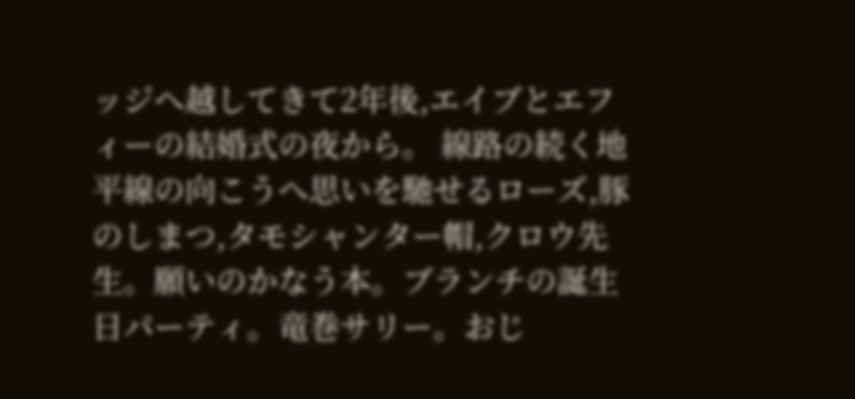ッジへ越してきて2年後,エイブとエフィーの結婚式の夜から。 線路の続く地平線の向こうへ思いを馳せるローズ,豚のしまつ,タモシャンター帽,クロウ先生。願いのかなう本。ブランチの誕生日パーティ。竜巻サリー。おじ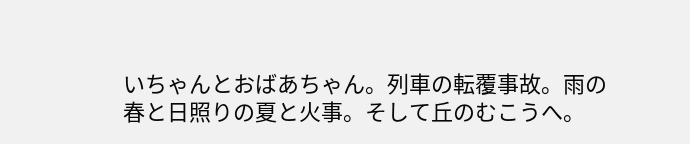いちゃんとおばあちゃん。列車の転覆事故。雨の春と日照りの夏と火事。そして丘のむこうへ。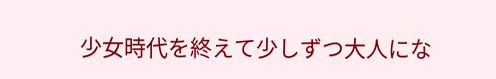少女時代を終えて少しずつ大人にな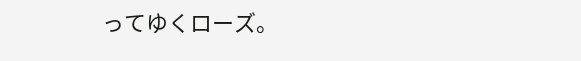ってゆくローズ。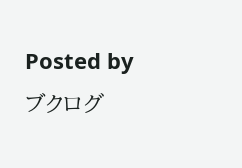Posted by ブクログ